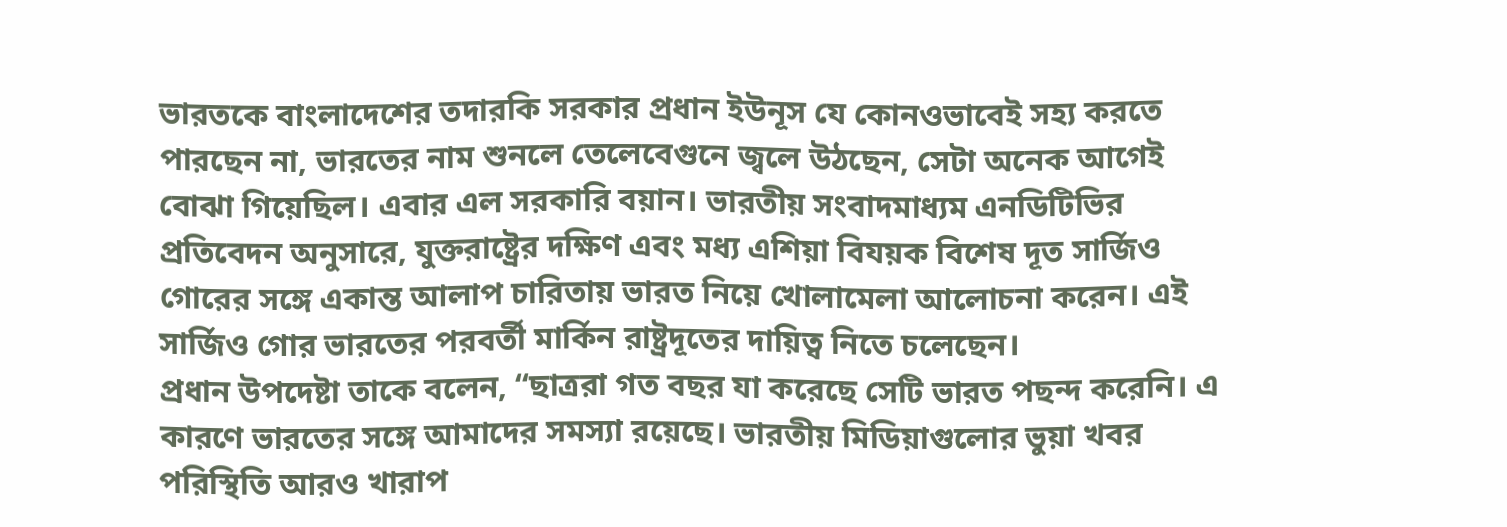ভারতকে বাংলাদেশের তদারকি সরকার প্রধান ইউনূস যে কোনওভাবেই সহ্য করতে পারছেন না, ভারতের নাম শুনলে তেলেবেগুনে জ্বলে উঠছেন, সেটা অনেক আগেই বোঝা গিয়েছিল। এবার এল সরকারি বয়ান। ভারতীয় সংবাদমাধ্যম এনডিটিভির প্রতিবেদন অনুসারে, যুক্তরাষ্ট্রের দক্ষিণ এবং মধ্য এশিয়া বিযয়ক বিশেষ দূত সার্জিও গোরের সঙ্গে একান্ত আলাপ চারিতায় ভারত নিয়ে খোলামেলা আলোচনা করেন। এই সার্জিও গোর ভারতের পরবর্তী মার্কিন রাষ্ট্রদূতের দায়িত্ব নিতে চলেছেন।
প্রধান উপদেষ্টা তাকে বলেন, ‘‘ছাত্ররা গত বছর যা করেছে সেটি ভারত পছন্দ করেনি। এ কারণে ভারতের সঙ্গে আমাদের সমস্যা রয়েছে। ভারতীয় মিডিয়াগুলোর ভুয়া খবর পরিস্থিতি আরও খারাপ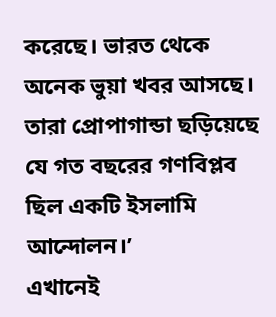করেছে। ভারত থেকে অনেক ভুয়া খবর আসছে। তারা প্রোপাগান্ডা ছড়িয়েছে যে গত বছরের গণবিপ্লব ছিল একটি ইসলামি আন্দোলন।’
এখানেই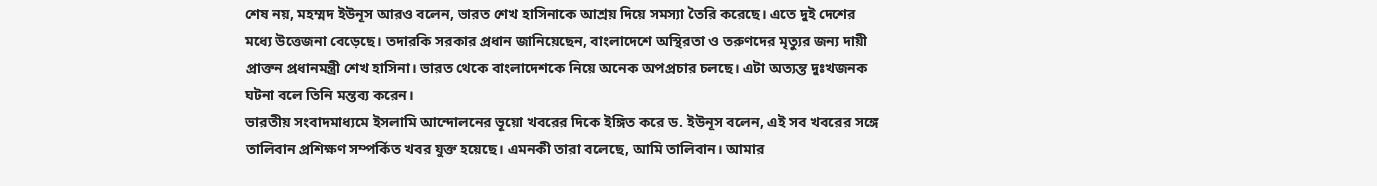শেষ নয়, মহম্মদ ইউনূস আরও বলেন, ভারত শেখ হাসিনাকে আশ্রয় দিয়ে সমস্যা তৈরি করেছে। এতে দুই দেশের মধ্যে উত্তেজনা বেড়েছে। তদারকি সরকার প্রধান জানিয়েছেন, বাংলাদেশে অস্থিরতা ও তরুণদের মৃত্যুর জন্য দায়ী প্রাক্তন প্রধানমন্ত্রী শেখ হাসিনা। ভারত থেকে বাংলাদেশকে নিয়ে অনেক অপপ্রচার চলছে। এটা অত্যন্ত দুঃখজনক ঘটনা বলে তিনি মন্তব্য করেন।
ভারতীয় সংবাদমাধ্যমে ইসলামি আন্দোলনের ভূয়ো খবরের দিকে ইঙ্গিত করে ড. ইউনূস বলেন, এই সব খবরের সঙ্গে তালিবান প্রশিক্ষণ সম্পর্কিত খবর যুক্ত হয়েছে। এমনকী তারা বলেছে, আমি তালিবান। আমার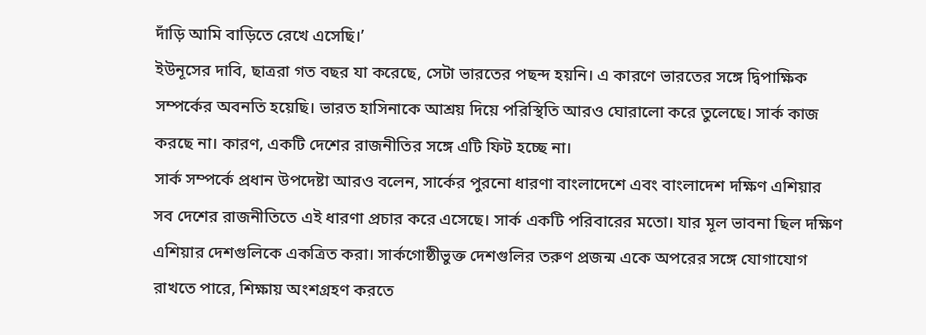দাঁড়ি আমি বাড়িতে রেখে এসেছি।’
ইউনূসের দাবি, ছাত্ররা গত বছর যা করেছে, সেটা ভারতের পছন্দ হয়নি। এ কারণে ভারতের সঙ্গে দ্বিপাক্ষিক সম্পর্কের অবনতি হয়েছি। ভারত হাসিনাকে আশ্রয় দিয়ে পরিস্থিতি আরও ঘোরালো করে তুলেছে। সার্ক কাজ করছে না। কারণ, একটি দেশের রাজনীতির সঙ্গে এটি ফিট হচ্ছে না।
সার্ক সম্পর্কে প্রধান উপদেষ্টা আরও বলেন, সার্কের পুরনো ধারণা বাংলাদেশে এবং বাংলাদেশ দক্ষিণ এশিয়ার সব দেশের রাজনীতিতে এই ধারণা প্রচার করে এসেছে। সার্ক একটি পরিবারের মতো। যার মূল ভাবনা ছিল দক্ষিণ এশিয়ার দেশগুলিকে একত্রিত করা। সার্কগোষ্ঠীভুক্ত দেশগুলির তরুণ প্রজন্ম একে অপরের সঙ্গে যোগাযোগ রাখতে পারে, শিক্ষায় অংশগ্রহণ করতে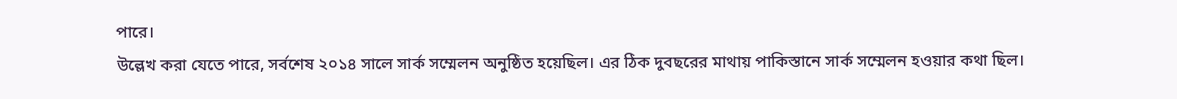পারে।
উল্লেখ করা যেতে পারে, সর্বশেষ ২০১৪ সালে সার্ক সম্মেলন অনুষ্ঠিত হয়েছিল। এর ঠিক দুবছরের মাথায় পাকিস্তানে সার্ক সম্মেলন হওয়ার কথা ছিল।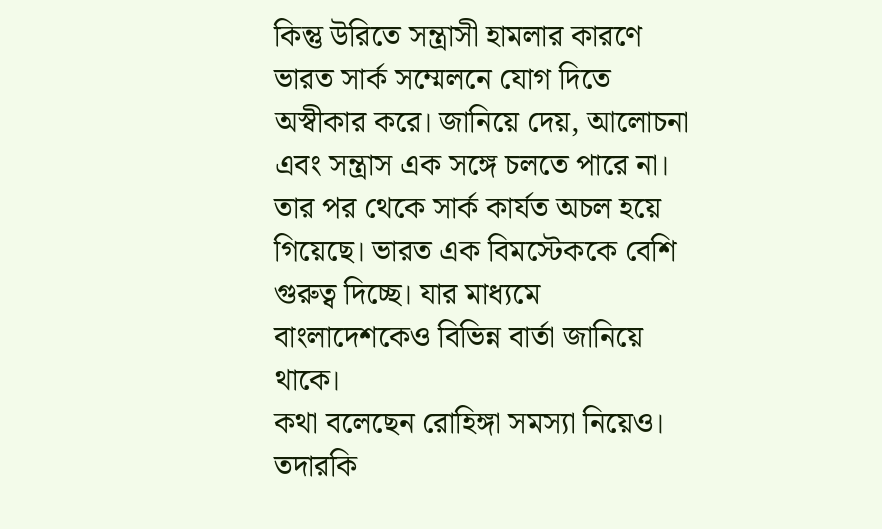কিন্তু উরিতে সন্ত্রাসী হামলার কারণে ভারত সার্ক সম্মেলনে যোগ দিতে অস্বীকার করে। জানিয়ে দেয়, আলোচনা এবং সন্ত্রাস এক সঙ্গে চলতে পারে না। তার পর থেকে সার্ক কার্যত অচল হয়ে গিয়েছে। ভারত এক বিমস্টেককে বেশি গুরুত্ব দিচ্ছে। যার মাধ্যমে বাংলাদেশকেও বিভিন্ন বার্তা জানিয়ে থাকে।
কথা বলেছেন রোহিঙ্গা সমস্যা নিয়েও। তদারকি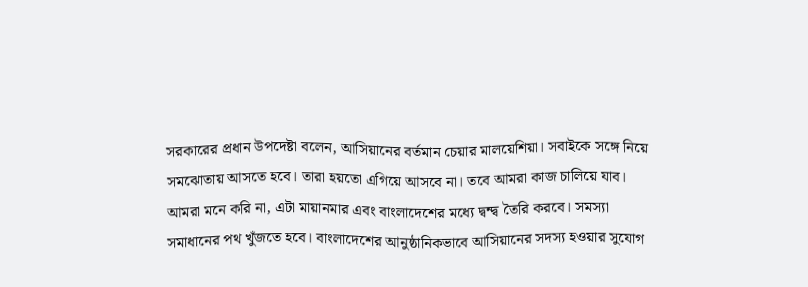সরকারের প্রধান উপদেষ্টা বলেন, আসিয়ানের বর্তমান চেয়ার মালয়েশিয়া। সবাইকে সঙ্গে নিয়ে সমঝোতায় আসতে হবে। তারা হয়তো এগিয়ে আসবে না। তবে আমরা কাজ চালিয়ে যাব। আমরা মনে করি না, এটা মায়ানমার এবং বাংলাদেশের মধ্যে দ্বন্দ্ব তৈরি করবে। সমস্যা সমাধানের পথ খুঁজতে হবে। বাংলাদেশের আনুষ্ঠানিকভাবে আসিয়ানের সদস্য হওয়ার সুযোগ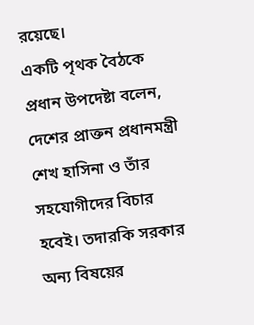রয়েছে।
একটি পৃথক বৈঠকে প্রধান উপদেষ্টা বলেন, দেশের প্রাক্তন প্রধানমন্ত্রী শেখ হাসিনা ও তাঁর সহযোগীদের বিচার হবেই। তদারকি সরকার অন্য বিষয়ের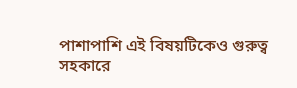পাশাপাশি এই বিষয়টিকেও গুরুত্ব সহকারে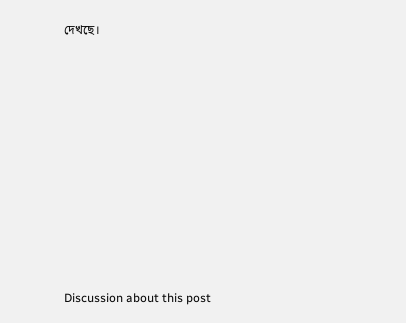দেখছে।











Discussion about this post